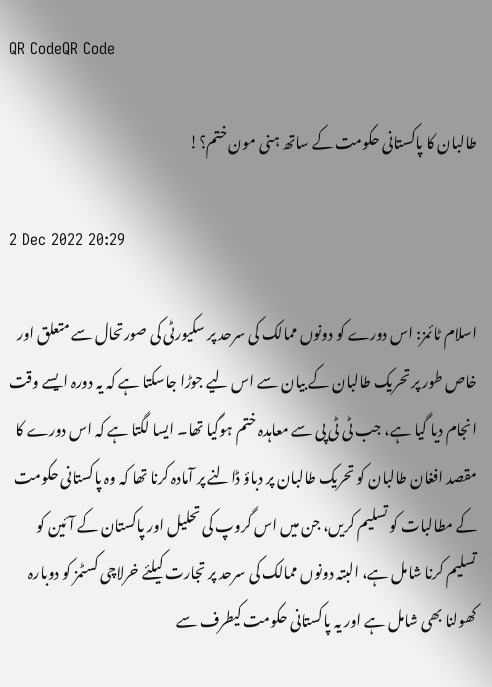QR CodeQR Code

طالبان کا پاکستانی حکومت کے ساتھ ہنی مون ختم؟!

2 Dec 2022 20:29

اسلام ٹائمز: اس دورے کو دونوں ممالک کی سرحد پر سکیورٹی کی صورتحال سے متعلق اور خاص طور پر تحریک طالبان کے بیان سے اس لیے جوڑا جاسکتا ہے کہ یہ دورہ ایسے وقت انجام دیا گیا ہے، جب ٹی ٹی پی سے معاہدہ ختم ہوگیا تھا۔ ایسا لگتا ہے کہ اس دورے کا مقصد افغان طالبان کو تحریک طالبان پر دباؤ ڈالنے پر آمادہ کرنا تھا کہ وہ پاکستانی حکومت کے مطالبات کو تسلیم کریں، جن میں اس گروپ کی تحلیل اور پاکستان کے آئین کو تسلیم کرنا شامل ہے، البتہ دونوں ممالک کی سرحد پر تجارت کیلئے خرلاچی کسٹمز کو دوبارہ کھولنا بھی شامل ہے اور یہ پاکستانی حکومت کیطرف سے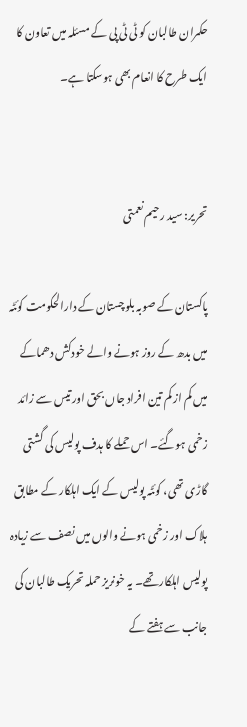حکمران طالبان کو ٹی ٹی پی کے مسئلہ میں تعاون کا ایک طرح کا انعام بھی ہوسکتا ہے۔


تحریر: سید رحیم نعمتی

پاکستان کے صوبہ بلوچستان کے دارالحکومت کوئٹہ میں بدھ کے روز ہونے والے خودکش دھماکے میں کم از کم تین افراد جاں بحق اور تیس سے زائد زخمی ہوگئے۔ اس حملے کا ہدف پولیس کی گشتی گاڑی تھی، کوئٹہ پولیس کے ایک اہلکار کے مطابق ہلاک اور زخمی ہونے والوں میں نصف سے زیادہ پولیس اہلکار تھے۔ یہ خونریز حملہ تحریک طالبان کی جانب سے ہفتے کے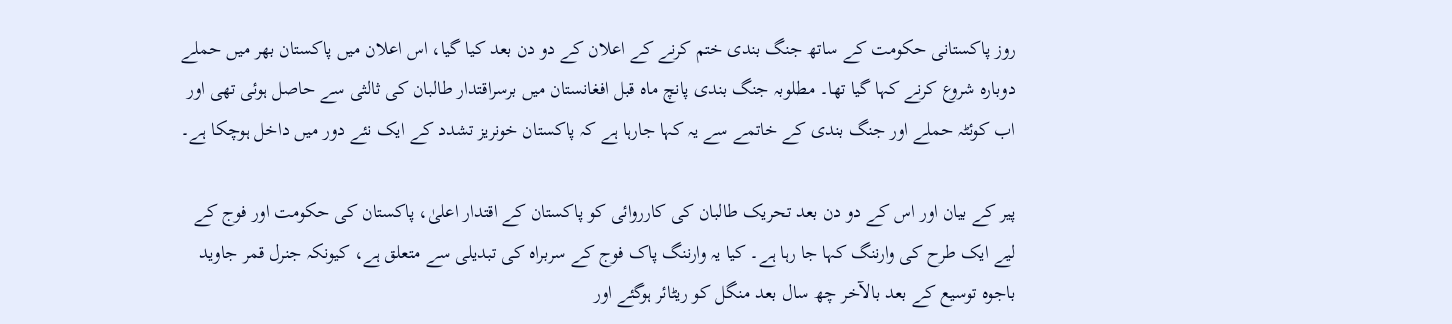روز پاکستانی حکومت کے ساتھ جنگ بندی ختم کرنے کے اعلان کے دو دن بعد کیا گیا، اس اعلان میں پاکستان بھر میں حملے دوبارہ شروع کرنے کہا گیا تھا۔ مطلوبہ جنگ بندی پانچ ماہ قبل افغانستان میں برسراقتدار طالبان کی ثالثی سے حاصل ہوئی تھی اور اب کوئٹہ حملے اور جنگ بندی کے خاتمے سے یہ کہا جارہا ہے کہ پاکستان خونریز تشدد کے ایک نئے دور میں داخل ہوچکا ہے۔

پیر کے بیان اور اس کے دو دن بعد تحریک طالبان کی کارروائی کو پاکستان کے اقتدار اعلیٰ، پاکستان کی حکومت اور فوج کے لیے ایک طرح کی وارننگ کہا جا رہا ہے۔ کیا یہ وارننگ پاک فوج کے سربراہ کی تبدیلی سے متعلق ہے، کیونکہ جنرل قمر جاوید باجوہ توسیع کے بعد بالآخر چھ سال بعد منگل کو ریٹائر ہوگئے اور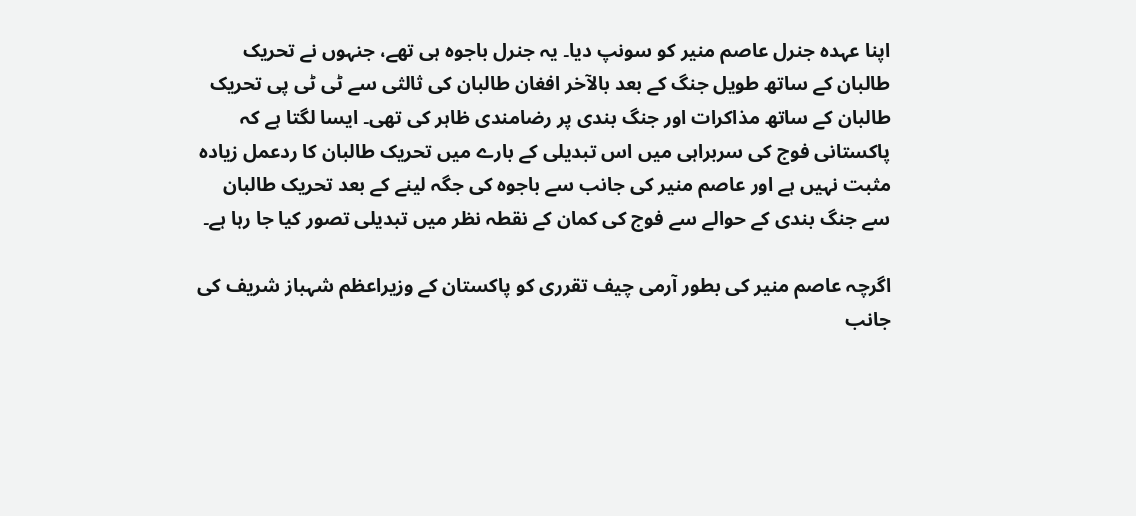اپنا عہدہ جنرل عاصم منیر کو سونپ دیا۔ یہ جنرل باجوہ ہی تھے، جنہوں نے تحریک طالبان کے ساتھ طویل جنگ کے بعد بالآخر افغان طالبان کی ثالثی سے ٹی ٹی پی تحریک طالبان کے ساتھ مذاکرات اور جنگ بندی پر رضامندی ظاہر کی تھی۔ ایسا لگتا ہے کہ پاکستانی فوج کی سربراہی میں اس تبدیلی کے بارے میں تحریک طالبان کا ردعمل زیادہ مثبت نہیں ہے اور عاصم منیر کی جانب سے باجوہ کی جگہ لینے کے بعد تحریک طالبان سے جنگ بندی کے حوالے سے فوج کی کمان کے نقطہ نظر میں تبدیلی تصور کیا جا رہا ہے۔

اگرچہ عاصم منیر کی بطور آرمی چیف تقرری کو پاکستان کے وزیراعظم شہباز شریف کی جانب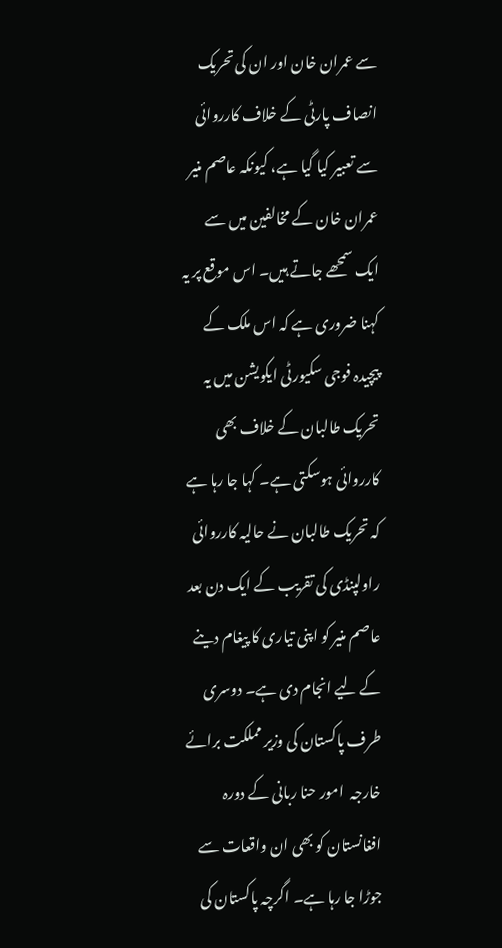سے عمران خان اور ان کی تحریک انصاف پارٹی کے خلاف کارروائی سے تعبیر کیا گیا ہے، کیونکہ عاصم منیر عمران خان کے مخالفین میں سے ایک سمحھے جاتے ہیں۔ اس موقع پر یہ کہنا ضروری ہے کہ اس ملک کے پیچیدہ فوجی سکیورٹی ایکویشن میں یہ تحریک طالبان کے خلاف بھی کارروائی ہوسکتی ہے۔ کہا جا رہا ہے کہ تحریک طالبان نے حالیہ کارروائی راولپنڈی کی تقریب کے ایک دن بعد عاصم منیر کو اپنی تیاری کا پیغام دینے کے لیے انجام دی ہے۔ دوسری طرف پاکستان کی وزیر مملکت برائے خارجہ  امور حنا ربانی کے دورہ افغانستان کو بھی ان واقعات سے جوڑا جا رہا ہے۔ اگرچہ پاکستان کی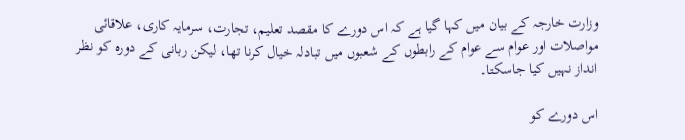وزارت خارجہ کے بیان میں کہا گیا ہے کہ اس دورے کا مقصد تعلیم، تجارت، سرمایہ کاری، علاقائی مواصلات اور عوام سے عوام کے رابطوں کے شعبوں میں تبادلہ خیال کرنا تھا، لیکن ربانی کے دورہ کو نظر انداز نہیں کیا جاسکتا۔

اس دورے کو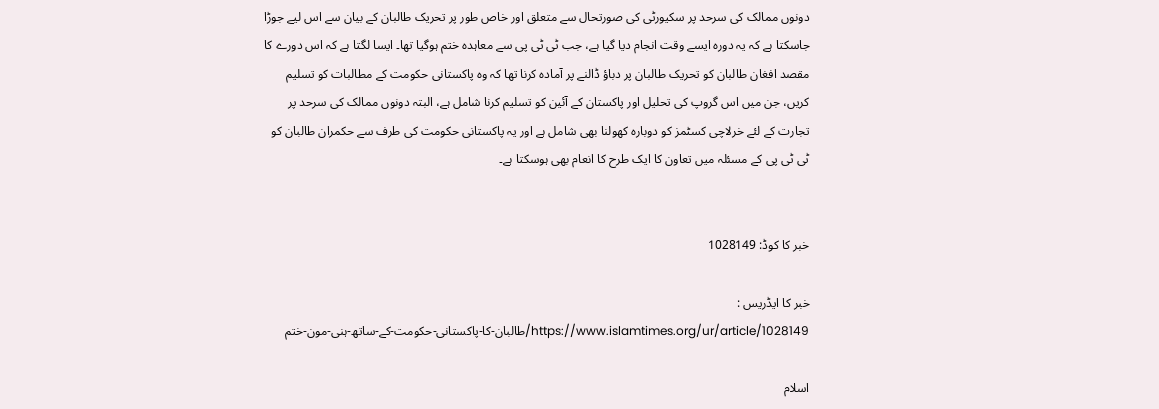دونوں ممالک کی سرحد پر سکیورٹی کی صورتحال سے متعلق اور خاص طور پر تحریک طالبان کے بیان سے اس لیے جوڑا جاسکتا ہے کہ یہ دورہ ایسے وقت انجام دیا گیا ہے، جب ٹی ٹی پی سے معاہدہ ختم ہوگیا تھا۔ ایسا لگتا ہے کہ اس دورے کا مقصد افغان طالبان کو تحریک طالبان پر دباؤ ڈالنے پر آمادہ کرنا تھا کہ وہ پاکستانی حکومت کے مطالبات کو تسلیم کریں، جن میں اس گروپ کی تحلیل اور پاکستان کے آئین کو تسلیم کرنا شامل ہے، البتہ دونوں ممالک کی سرحد پر تجارت کے لئے خرلاچی کسٹمز کو دوبارہ کھولنا بھی شامل ہے اور یہ پاکستانی حکومت کی طرف سے حکمران طالبان کو ٹی ٹی پی کے مسئلہ میں تعاون کا ایک طرح کا انعام بھی ہوسکتا ہے۔


خبر کا کوڈ: 1028149

خبر کا ایڈریس :
https://www.islamtimes.org/ur/article/1028149/طالبان-کا-پاکستانی-حکومت-کے-ساتھ-ہنی-مون-ختم

اسلام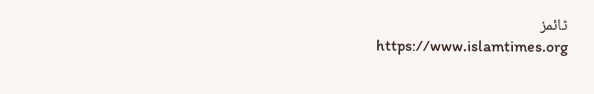ٹائمز
  https://www.islamtimes.org